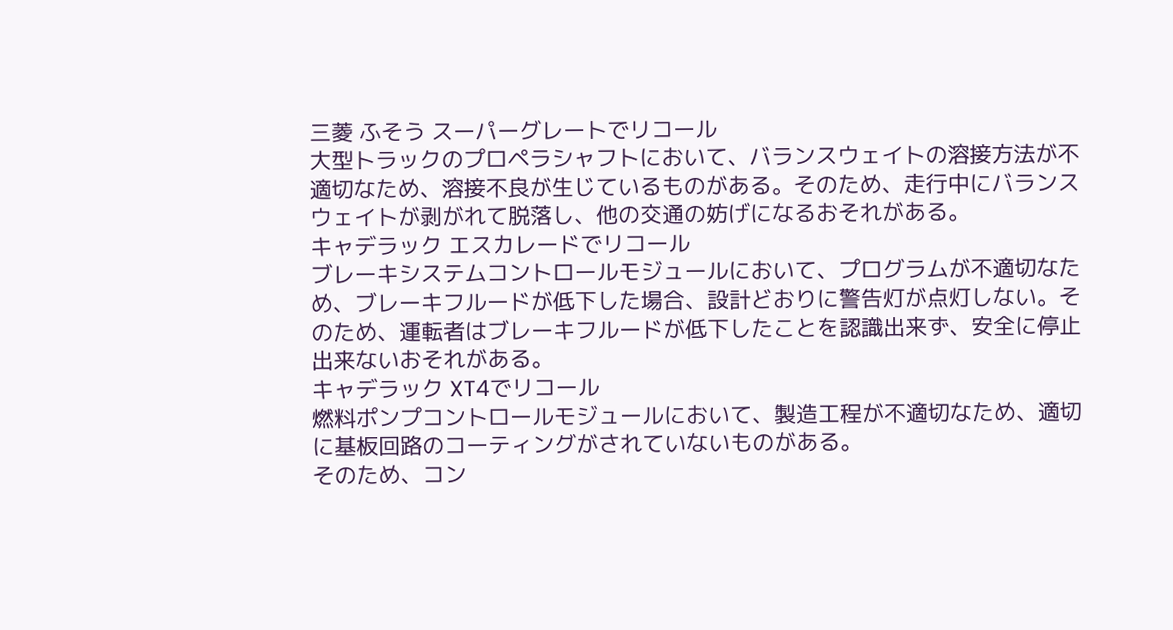三菱 ふそう スーパーグレートでリコール
大型トラックのプロペラシャフトにおいて、バランスウェイトの溶接方法が不適切なため、溶接不良が生じているものがある。そのため、走行中にバランスウェイトが剥がれて脱落し、他の交通の妨げになるおそれがある。
キャデラック エスカレードでリコール
ブレーキシステムコントロールモジュールにおいて、プログラムが不適切なため、ブレーキフルードが低下した場合、設計どおりに警告灯が点灯しない。そのため、運転者はブレーキフルードが低下したことを認識出来ず、安全に停止出来ないおそれがある。
キャデラック XT4でリコール
燃料ポンプコントロールモジュールにおいて、製造工程が不適切なため、適切に基板回路のコーティングがされていないものがある。
そのため、コン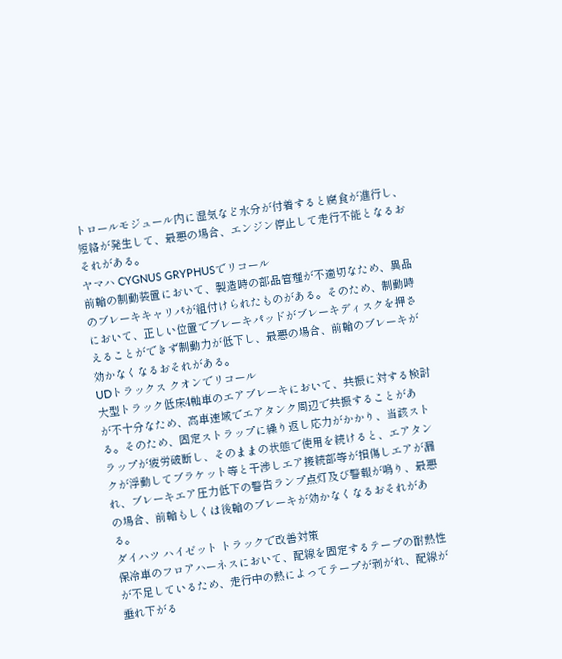トロールモジュール内に湿気など水分が付着すると腐食が進行し、短絡が発生して、最悪の場合、エンジン停止して走行不能となるおそれがある。
ヤマハ CYGNUS GRYPHUSでリコール
前輪の制動装置において、製造時の部品管理が不適切なため、異品のブレーキキャリパが組付けられたものがある。そのため、制動時において、正しい位置でブレーキパッドがブレーキディスクを押さえることができず制動力が低下し、最悪の場合、前輪のブレーキが効かなくなるおそれがある。
UDトラックス クオンでリコール
大型トラック低床4軸車のエアブレーキにおいて、共振に対する検討が不十分なため、高車速域でエアタンク周辺で共振することがある。そのため、固定ストラップに繰り返し応力がかかり、当該ストラップが疲労破断し、そのままの状態で使用を続けると、エアタンクが浮動してブラケット等と干渉しエア接続部等が損傷しエアが漏れ、ブレーキエア圧力低下の警告ランプ点灯及び警報が鳴り、最悪の場合、前輪もしくは後輪のブレーキが効かなくなるおそれがある。
ダイハツ ハイゼット トラックで改善対策
保冷車のフロアハーネスにおいて、配線を固定するテープの耐熱性が不足しているため、走行中の熱によってテープが剥がれ、配線が垂れ下がる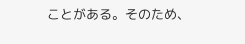ことがある。そのため、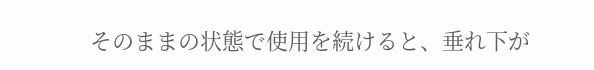そのままの状態で使用を続けると、垂れ下が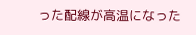った配線が高温になった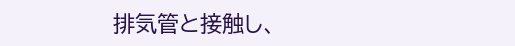排気管と接触し、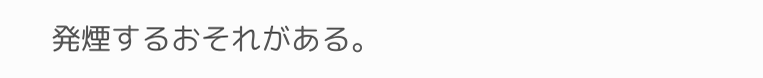発煙するおそれがある。